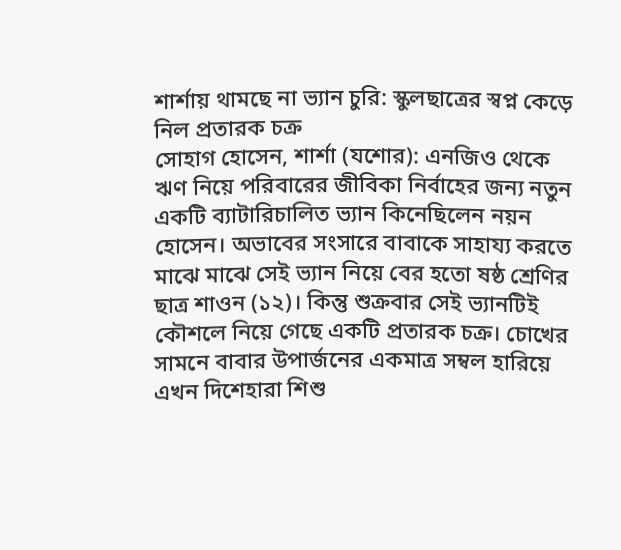শার্শায় থামছে না ভ্যান চুরি: স্কুলছাত্রের স্বপ্ন কেড়ে নিল প্রতারক চক্র
সোহাগ হোসেন, শার্শা (যশোর): এনজিও থেকে ঋণ নিয়ে পরিবারের জীবিকা নির্বাহের জন্য নতুন একটি ব্যাটারিচালিত ভ্যান কিনেছিলেন নয়ন হোসেন। অভাবের সংসারে বাবাকে সাহায্য করতে মাঝে মাঝে সেই ভ্যান নিয়ে বের হতো ষষ্ঠ শ্রেণির ছাত্র শাওন (১২)। কিন্তু শুক্রবার সেই ভ্যানটিই কৌশলে নিয়ে গেছে একটি প্রতারক চক্র। চোখের সামনে বাবার উপার্জনের একমাত্র সম্বল হারিয়ে এখন দিশেহারা শিশু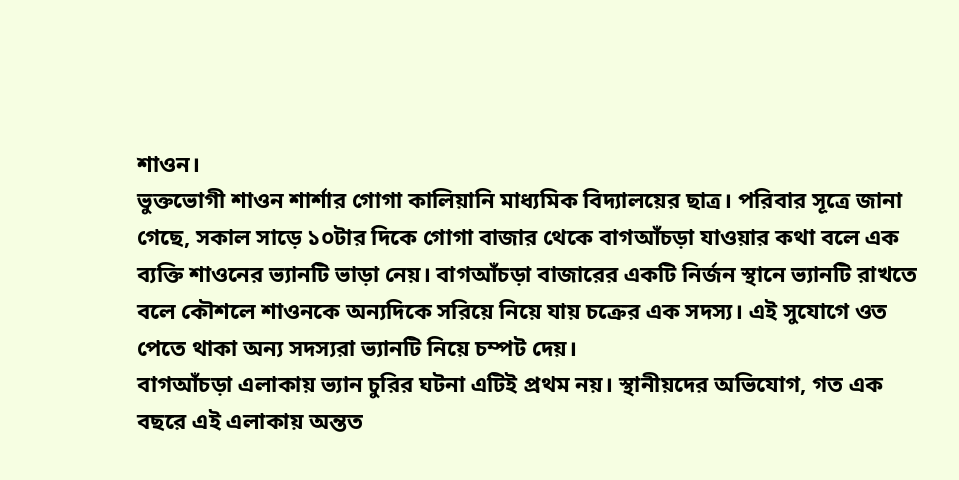শাওন।
ভুক্তভোগী শাওন শার্শার গোগা কালিয়ানি মাধ্যমিক বিদ্যালয়ের ছাত্র। পরিবার সূত্রে জানা গেছে, সকাল সাড়ে ১০টার দিকে গোগা বাজার থেকে বাগআঁচড়া যাওয়ার কথা বলে এক ব্যক্তি শাওনের ভ্যানটি ভাড়া নেয়। বাগআঁচড়া বাজারের একটি নির্জন স্থানে ভ্যানটি রাখতে বলে কৌশলে শাওনকে অন্যদিকে সরিয়ে নিয়ে যায় চক্রের এক সদস্য। এই সুযোগে ওত পেতে থাকা অন্য সদস্যরা ভ্যানটি নিয়ে চম্পট দেয়।
বাগআঁচড়া এলাকায় ভ্যান চুরির ঘটনা এটিই প্রথম নয়। স্থানীয়দের অভিযোগ, গত এক বছরে এই এলাকায় অন্তত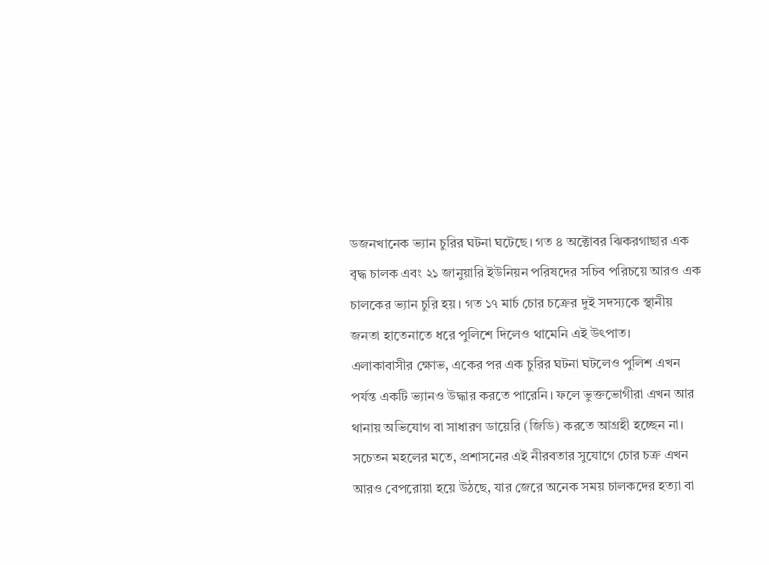ডজনখানেক ভ্যান চুরির ঘটনা ঘটেছে। গত ৪ অক্টোবর ঝিকরগাছার এক বৃদ্ধ চালক এবং ২১ জানুয়ারি ইউনিয়ন পরিষদের সচিব পরিচয়ে আরও এক চালকের ভ্যান চুরি হয়। গত ১৭ মার্চ চোর চক্রের দুই সদস্যকে স্থানীয় জনতা হাতেনাতে ধরে পুলিশে দিলেও থামেনি এই উৎপাত।
এলাকাবাসীর ক্ষোভ, একের পর এক চুরির ঘটনা ঘটলেও পুলিশ এখন পর্যন্ত একটি ভ্যানও উদ্ধার করতে পারেনি। ফলে ভুক্তভোগীরা এখন আর থানায় অভিযোগ বা সাধারণ ডায়েরি (জিডি) করতে আগ্রহী হচ্ছেন না। সচেতন মহলের মতে, প্রশাসনের এই নীরবতার সুযোগে চোর চক্র এখন আরও বেপরোয়া হয়ে উঠছে, যার জেরে অনেক সময় চালকদের হত্যা বা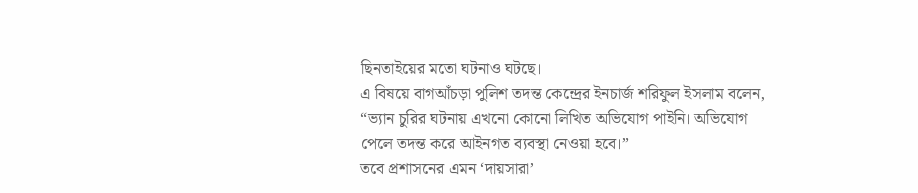ছিনতাইয়ের মতো ঘটনাও ঘটছে।
এ বিষয়ে বাগআঁচড়া পুলিশ তদন্ত কেন্দ্রের ইনচার্জ শরিফুল ইসলাম বলেন, “ভ্যান চুরির ঘটনায় এখনো কোনো লিখিত অভিযোগ পাইনি। অভিযোগ পেলে তদন্ত করে আইনগত ব্যবস্থা নেওয়া হবে।”
তবে প্রশাসনের এমন ‘দায়সারা’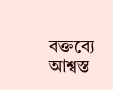বক্তব্যে আশ্বস্ত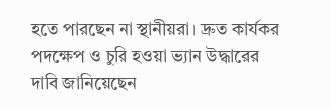হতে পারছেন না স্থানীয়রা। দ্রুত কার্যকর পদক্ষেপ ও চুরি হওয়া ভ্যান উদ্ধারের দাবি জানিয়েছেন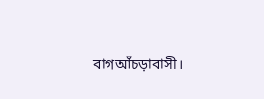বাগআঁচড়াবাসী।